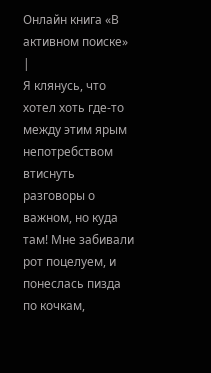Онлайн книга «В активном поиске»
|
Я клянусь, что хотел хоть где-то между этим ярым непотребством втиснуть разговоры о важном, но куда там! Мне забивали рот поцелуем, и понеслась пизда по кочкам,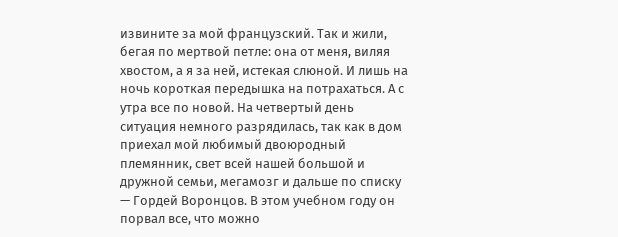извините за мой французский. Так и жили, бегая по мертвой петле: она от меня, виляя хвостом, а я за ней, истекая слюной. И лишь на ночь короткая передышка на потрахаться. А с утра все по новой. На четвертый день ситуация немного разрядилась, так как в дом приехал мой любимый двоюродный племянник, свет всей нашей большой и дружной семьи, мегамозг и дальше по списку — Гордей Воронцов. В этом учебном году он порвал все, что можно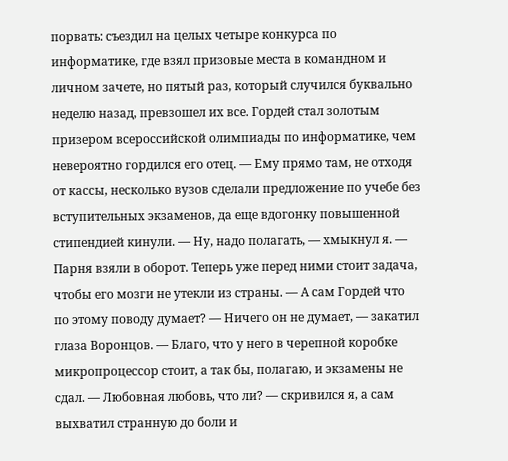порвать: съездил на целых четыре конкурса по информатике, где взял призовые места в командном и личном зачете, но пятый раз, который случился буквально неделю назад, превзошел их все. Гордей стал золотым призером всероссийской олимпиады по информатике, чем невероятно гордился его отец. — Ему прямо там, не отходя от кассы, несколько вузов сделали предложение по учебе без вступительных экзаменов, да еще вдогонку повышенной стипендией кинули. — Ну, надо полагать, — хмыкнул я. — Парня взяли в оборот. Теперь уже перед ними стоит задача, чтобы его мозги не утекли из страны. — А сам Гордей что по этому поводу думает? — Ничего он не думает, — закатил глаза Воронцов. — Благо, что у него в черепной коробке микропроцессор стоит, а так бы, полагаю, и экзамены не сдал. — Любовная любовь, что ли? — скривился я, а сам выхватил странную до боли и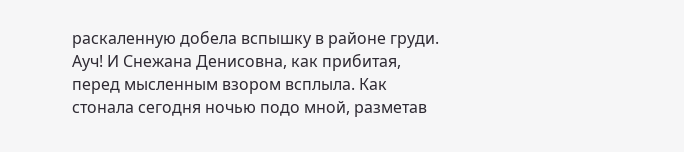раскаленную добела вспышку в районе груди. Ауч! И Снежана Денисовна, как прибитая, перед мысленным взором всплыла. Как стонала сегодня ночью подо мной, разметав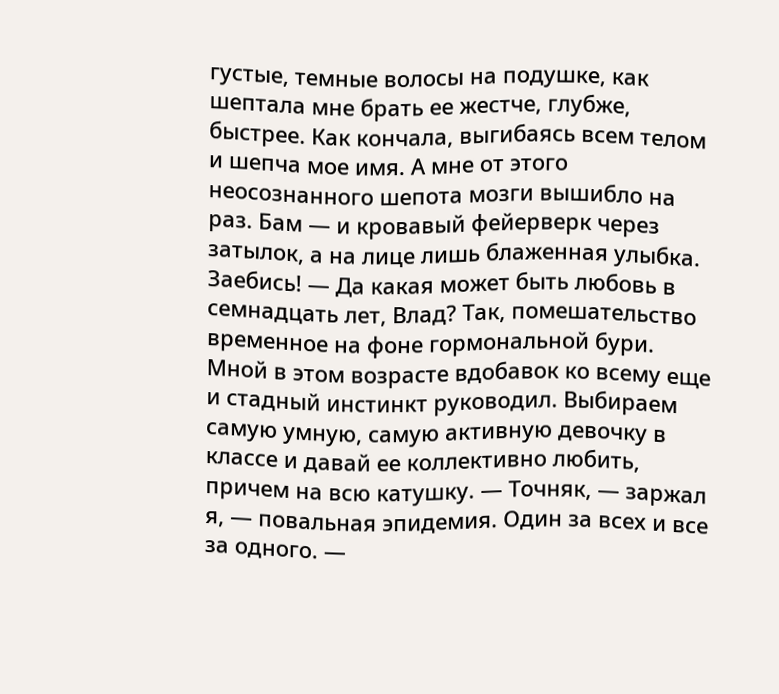густые, темные волосы на подушке, как шептала мне брать ее жестче, глубже, быстрее. Как кончала, выгибаясь всем телом и шепча мое имя. А мне от этого неосознанного шепота мозги вышибло на раз. Бам — и кровавый фейерверк через затылок, а на лице лишь блаженная улыбка. Заебись! — Да какая может быть любовь в семнадцать лет, Влад? Так, помешательство временное на фоне гормональной бури. Мной в этом возрасте вдобавок ко всему еще и стадный инстинкт руководил. Выбираем самую умную, самую активную девочку в классе и давай ее коллективно любить, причем на всю катушку. — Точняк, — заржал я, — повальная эпидемия. Один за всех и все за одного. —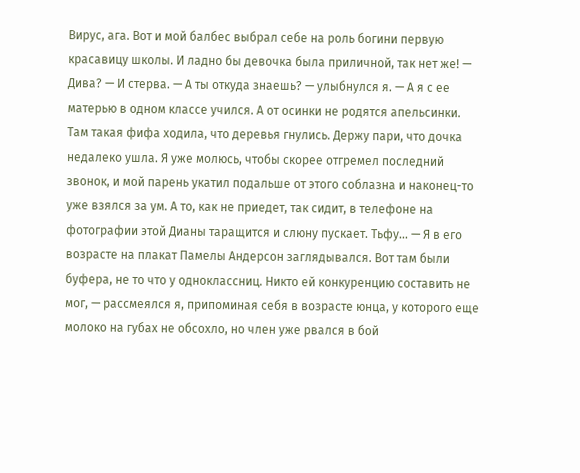Вирус, ага. Вот и мой балбес выбрал себе на роль богини первую красавицу школы. И ладно бы девочка была приличной, так нет же! — Дива? — И стерва. — А ты откуда знаешь? — улыбнулся я. — А я с ее матерью в одном классе учился. А от осинки не родятся апельсинки. Там такая фифа ходила, что деревья гнулись. Держу пари, что дочка недалеко ушла. Я уже молюсь, чтобы скорее отгремел последний звонок, и мой парень укатил подальше от этого соблазна и наконец-то уже взялся за ум. А то, как не приедет, так сидит, в телефоне на фотографии этой Дианы таращится и слюну пускает. Тьфу... — Я в его возрасте на плакат Памелы Андерсон заглядывался. Вот там были буфера, не то что у одноклассниц. Никто ей конкуренцию составить не мог, — рассмеялся я, припоминая себя в возрасте юнца, у которого еще молоко на губах не обсохло, но член уже рвался в бой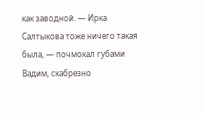как заводной. — Ирка Салтыкова тоже ничего такая была, — почмокал губами Вадим, скабрезно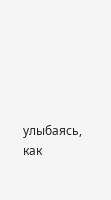улыбаясь, как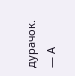дурачок. — А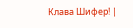Клава Шифер! |